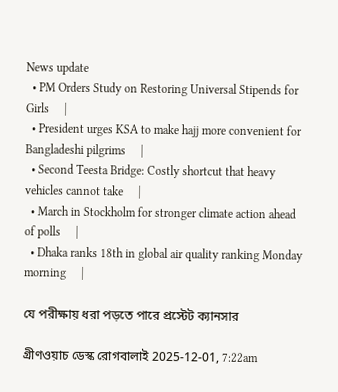News update
  • PM Orders Study on Restoring Universal Stipends for Girls     |
  • President urges KSA to make hajj more convenient for Bangladeshi pilgrims     |
  • Second Teesta Bridge: Costly shortcut that heavy vehicles cannot take     |
  • March in Stockholm for stronger climate action ahead of polls     |
  • Dhaka ranks 18th in global air quality ranking Monday morning     |

যে পরীক্ষায় ধরা পড়তে পারে প্রস্টেট ক্যানসার

গ্রীণওয়াচ ডেস্ক রোগবালাই 2025-12-01, 7:22am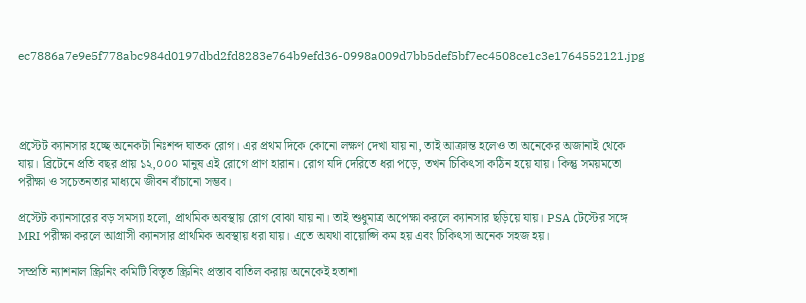ec7886a7e9e5f778abc984d0197dbd2fd8283e764b9efd36-0998a009d7bb5def5bf7ec4508ce1c3e1764552121.jpg




প্রস্টেট ক্যানসার হচ্ছে অনেকটা নিঃশব্দ ঘাতক রোগ। এর প্রথম দিকে কোনো লক্ষণ দেখা যায় না, তাই আক্রান্ত হলেও তা অনেকের অজানাই থেকে যায়। ব্রিটেনে প্রতি বছর প্রায় ১২,০০০ মানুষ এই রোগে প্রাণ হারান। রোগ যদি দেরিতে ধরা পড়ে, তখন চিকিৎসা কঠিন হয়ে যায়। কিন্তু সময়মতো পরীক্ষা ও সচেতনতার মাধ্যমে জীবন বাঁচানো সম্ভব।

প্রস্টেট ক্যানসারের বড় সমস্যা হলো, প্রাথমিক অবস্থায় রোগ বোঝা যায় না। তাই শুধুমাত্র অপেক্ষা করলে ক্যানসার ছড়িয়ে যায়। PSA টেস্টের সঙ্গে MRI পরীক্ষা করলে আগ্রাসী ক্যানসার প্রাথমিক অবস্থায় ধরা যায়। এতে অযথা বায়োপ্সি কম হয় এবং চিকিৎসা অনেক সহজ হয়।

সম্প্রতি ন্যাশনাল স্ক্রিনিং কমিটি বিস্তৃত স্ক্রিনিং প্রস্তাব বাতিল করায় অনেকেই হতাশা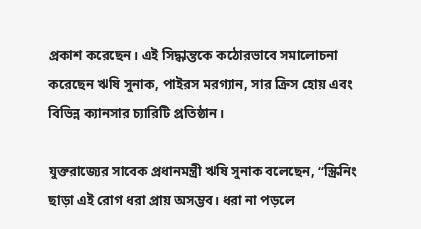প্রকাশ করেছেন। এই সিদ্ধান্তকে কঠোরভাবে সমালোচনা করেছেন ঋষি সুনাক, পাইরস মরগ্যান, সার ক্রিস হোয় এবং বিভিন্ন ক্যানসার চ্যারিটি প্রতিষ্ঠান।

যুক্তরাজ্যের সাবেক প্রধানমন্ত্রী ঋষি সুনাক বলেছেন, “স্ক্রিনিং ছাড়া এই রোগ ধরা প্রায় অসম্ভব। ধরা না পড়লে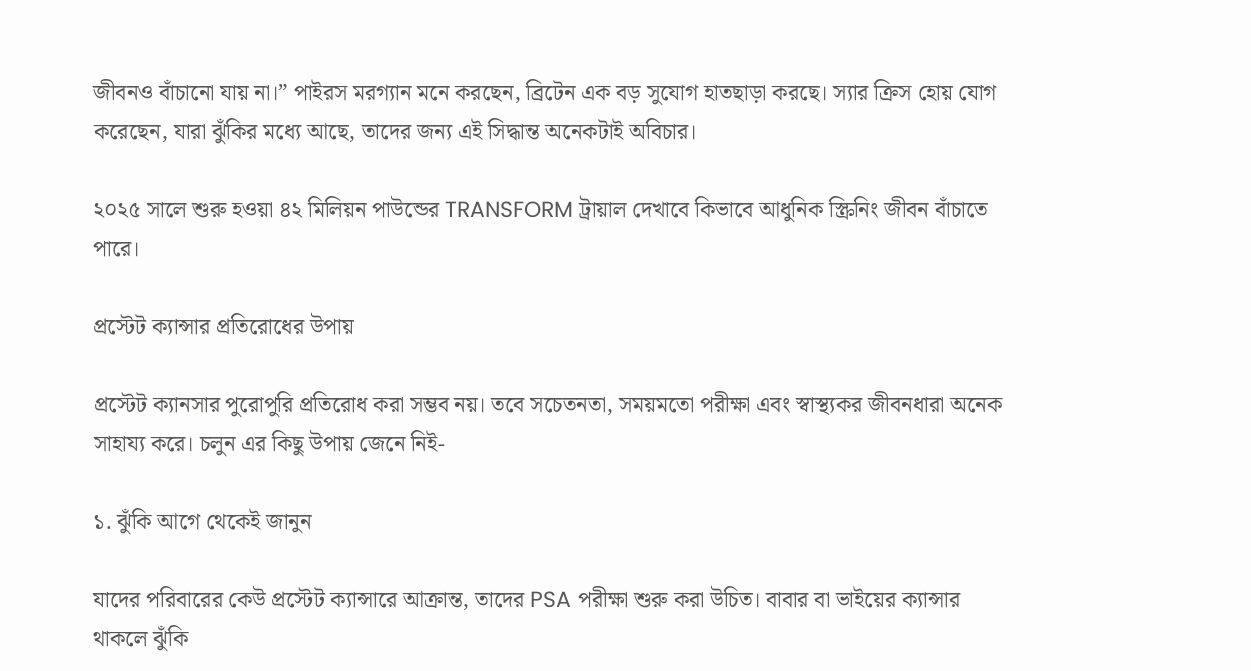জীবনও বাঁচানো যায় না।” পাইরস মরগ্যান মনে করছেন, ব্রিটেন এক বড় সুযোগ হাতছাড়া করছে। স্যার ক্রিস হোয় যোগ করেছেন, যারা ঝুঁকির মধ্যে আছে, তাদের জন্য এই সিদ্ধান্ত অনেকটাই অবিচার।

২০২৫ সালে শুরু হওয়া ৪২ মিলিয়ন পাউন্ডের TRANSFORM ট্রায়াল দেখাবে কিভাবে আধুনিক স্ক্রিনিং জীবন বাঁচাতে পারে।

প্রস্টেট ক্যান্সার প্রতিরোধের উপায়

প্রস্টেট ক্যানসার পুরোপুরি প্রতিরোধ করা সম্ভব নয়। তবে সচেতনতা, সময়মতো পরীক্ষা এবং স্বাস্থ্যকর জীবনধারা অনেক সাহায্য করে। চলুন এর কিছু উপায় জেনে নিই-

১. ঝুঁকি আগে থেকেই জানুন

যাদের পরিবারের কেউ প্রস্টেট ক্যান্সারে আক্রান্ত, তাদের PSA পরীক্ষা শুরু করা উচিত। বাবার বা ভাইয়ের ক্যান্সার থাকলে ঝুঁকি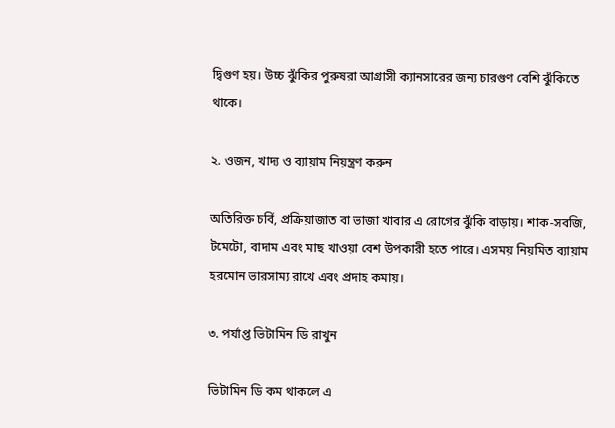দ্বিগুণ হয়। উচ্চ ঝুঁকির পুরুষরা আগ্রাসী ক্যানসারের জন্য চারগুণ বেশি ঝুঁকিতে থাকে।

২. ওজন, খাদ্য ও ব্যায়াম নিয়ন্ত্রণ করুন

অতিরিক্ত চর্বি, প্রক্রিয়াজাত বা ভাজা খাবার এ রোগের ঝুঁকি বাড়ায়। শাক-সবজি, টমেটো, বাদাম এবং মাছ খাওয়া বেশ উপকারী হতে পারে। এসময় নিয়মিত ব্যায়াম হরমোন ভারসাম্য রাখে এবং প্রদাহ কমায়।

৩. পর্যাপ্ত ভিটামিন ডি রাখুন

ভিটামিন ডি কম থাকলে এ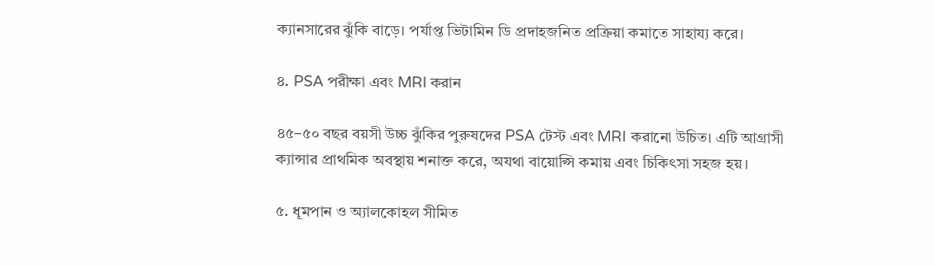ক্যানসারের ঝুঁকি বাড়ে। পর্যাপ্ত ভিটামিন ডি প্রদাহজনিত প্রক্রিয়া কমাতে সাহায্য করে।

৪. PSA পরীক্ষা এবং MRI করান

৪৫–৫০ বছর বয়সী উচ্চ ঝুঁকির পুরুষদের PSA টেস্ট এবং MRI করানো উচিত। এটি আগ্রাসী ক্যান্সার প্রাথমিক অবস্থায় শনাক্ত করে, অযথা বায়োপ্সি কমায় এবং চিকিৎসা সহজ হয়।

৫. ধূমপান ও অ্যালকোহল সীমিত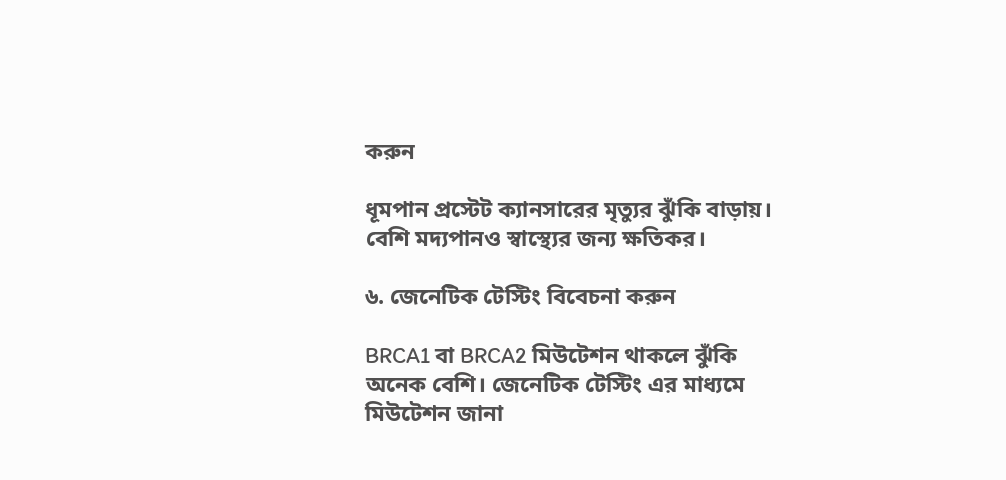করুন

ধূমপান প্রস্টেট ক্যানসারের মৃত্যুর ঝুঁকি বাড়ায়। বেশি মদ্যপানও স্বাস্থ্যের জন্য ক্ষতিকর।

৬. জেনেটিক টেস্টিং বিবেচনা করুন

BRCA1 বা BRCA2 মিউটেশন থাকলে ঝুঁকি অনেক বেশি। জেনেটিক টেস্টিং এর মাধ্যমে মিউটেশন জানা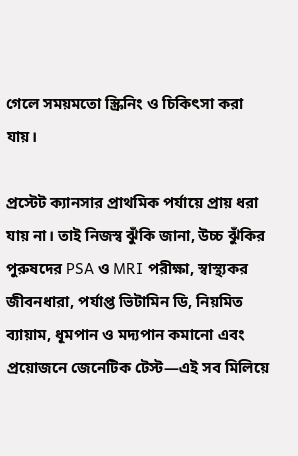গেলে সময়মতো স্ক্রিনিং ও চিকিৎসা করা যায়।

প্রস্টেট ক্যানসার প্রাথমিক পর্যায়ে প্রায় ধরা যায় না। তাই নিজস্ব ঝুঁকি জানা, উচ্চ ঝুঁকির পুরুষদের PSA ও MRI পরীক্ষা, স্বাস্থ্যকর জীবনধারা, পর্যাপ্ত ভিটামিন ডি, নিয়মিত ব্যায়াম, ধূমপান ও মদ্যপান কমানো এবং প্রয়োজনে জেনেটিক টেস্ট—এই সব মিলিয়ে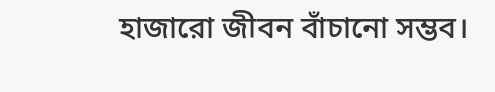হাজারো জীবন বাঁচানো সম্ভব।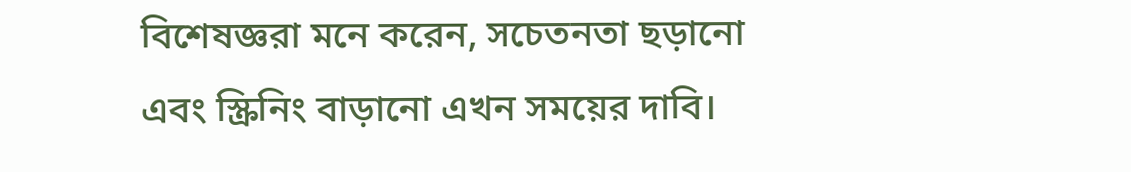বিশেষজ্ঞরা মনে করেন, সচেতনতা ছড়ানো এবং স্ক্রিনিং বাড়ানো এখন সময়ের দাবি।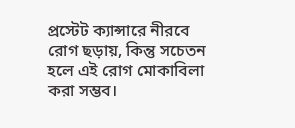প্রস্টেট ক্যান্সারে নীরবে রোগ ছড়ায়, কিন্তু সচেতন হলে এই রোগ মোকাবিলা করা সম্ভব।